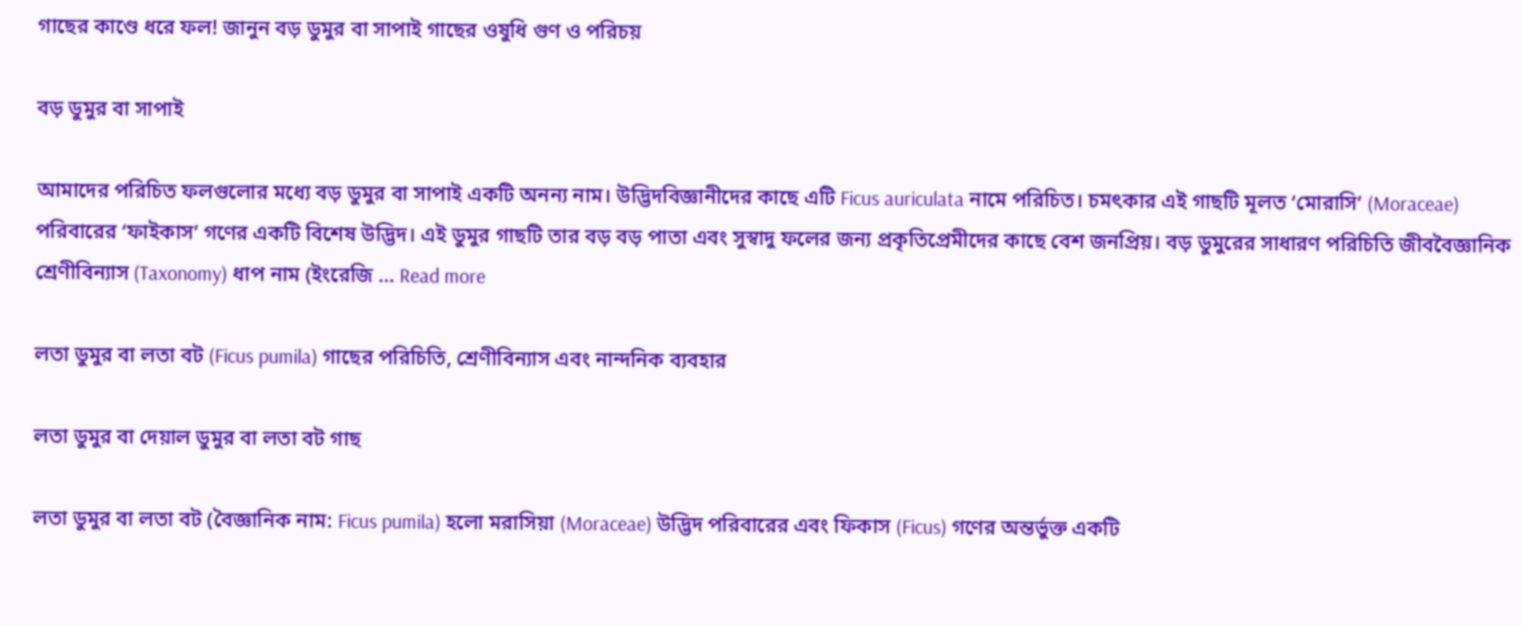গাছের কাণ্ডে ধরে ফল! জানুন বড় ডুমুর বা সাপাই গাছের ওষুধি গুণ ও পরিচয়

বড় ডুমুর বা সাপাই

আমাদের পরিচিত ফলগুলোর মধ্যে বড় ডুমুর বা সাপাই একটি অনন্য নাম। উদ্ভিদবিজ্ঞানীদের কাছে এটি Ficus auriculata নামে পরিচিত। চমৎকার এই গাছটি মূলত ‘মোরাসি’ (Moraceae) পরিবারের ‘ফাইকাস’ গণের একটি বিশেষ উদ্ভিদ। এই ডুমুর গাছটি তার বড় বড় পাতা এবং সুস্বাদু ফলের জন্য প্রকৃতিপ্রেমীদের কাছে বেশ জনপ্রিয়। বড় ডুমুরের সাধারণ পরিচিতি জীববৈজ্ঞানিক শ্রেণীবিন্যাস (Taxonomy) ধাপ নাম (ইংরেজি … Read more

লতা ডুমুর বা লতা বট (Ficus pumila) গাছের পরিচিতি, শ্রেণীবিন্যাস এবং নান্দনিক ব্যবহার

লতা ডুমুর বা দেয়াল ডুমুর বা লতা বট গাছ

লতা ডুমুর বা লতা বট (বৈজ্ঞানিক নাম: Ficus pumila) হলো মরাসিয়া (Moraceae) উদ্ভিদ পরিবারের এবং ফিকাস (Ficus) গণের অন্তর্ভুক্ত একটি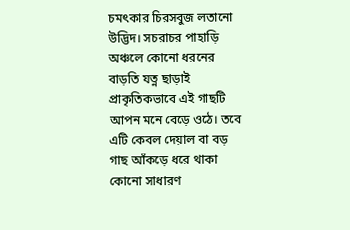চমৎকার চিরসবুজ লতানো উদ্ভিদ। সচরাচর পাহাড়ি অঞ্চলে কোনো ধরনের বাড়তি যত্ন ছাড়াই প্রাকৃতিকভাবে এই গাছটি আপন মনে বেড়ে ওঠে। তবে এটি কেবল দেয়াল বা বড় গাছ আঁকড়ে ধরে থাকা কোনো সাধারণ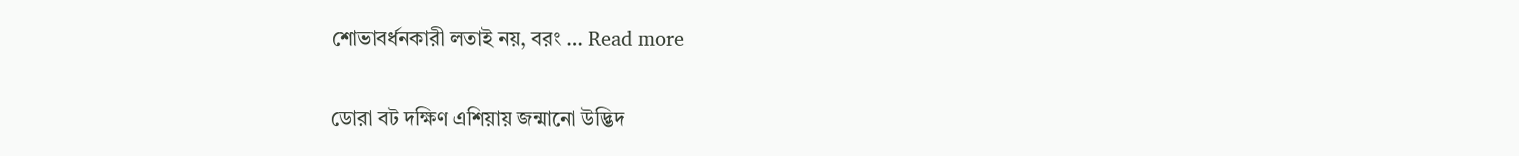শোভাবর্ধনকারী লতাই নয়, বরং … Read more

ডোরা বট দক্ষিণ এশিয়ায় জন্মানো উদ্ভিদ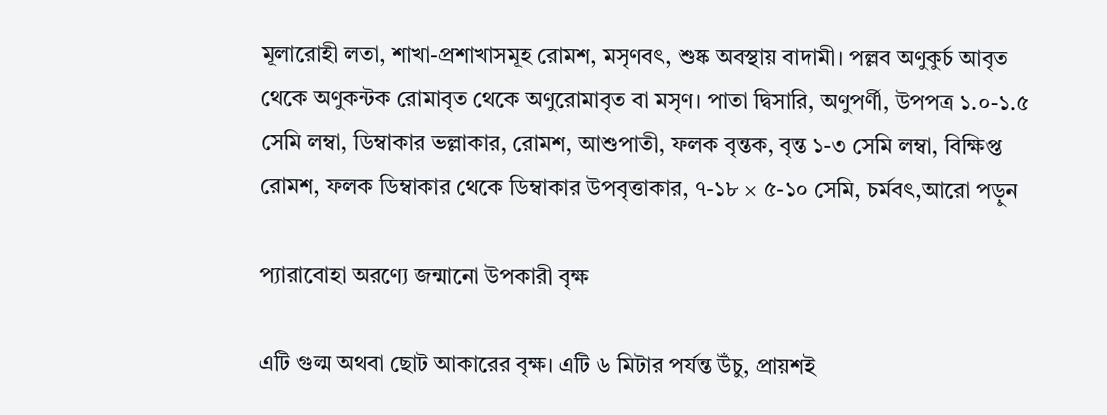মূলারোহী লতা, শাখা-প্রশাখাসমূহ রোমশ, মসৃণবৎ, শুষ্ক অবস্থায় বাদামী। পল্লব অণুকুর্চ আবৃত থেকে অণুকন্টক রোমাবৃত থেকে অণুরোমাবৃত বা মসৃণ। পাতা দ্বিসারি, অণুপর্ণী, উপপত্র ১.০-১.৫ সেমি লম্বা, ডিম্বাকার ভল্লাকার, রোমশ, আশুপাতী, ফলক বৃন্তক, বৃন্ত ১-৩ সেমি লম্বা, বিক্ষিপ্ত রোমশ, ফলক ডিম্বাকার থেকে ডিম্বাকার উপবৃত্তাকার, ৭-১৮ × ৫-১০ সেমি, চর্মবৎ,আরো পড়ুন

প্যারাবোহা অরণ্যে জন্মানো উপকারী বৃক্ষ

এটি গুল্ম অথবা ছোট আকারের বৃক্ষ। এটি ৬ মিটার পর্যন্ত উঁচু, প্রায়শই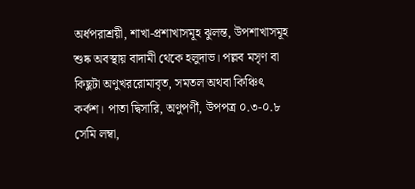অর্ধপরাশ্রয়ী, শাখা-প্রশাখাসমূহ ঝুলন্ত, উপশাখাসমূহ শুষ্ক অবস্থায় বাদামী থেকে হলুদাভ। পল্লব মসৃণ বা কিছুটা অণুখররোমাবৃত, সমতল অথবা কিঞ্চিৎ কর্কশ। পাতা দ্বিসারি, অণুপর্ণী, উপপত্র ০.৩-০.৮ সেমি লম্বা,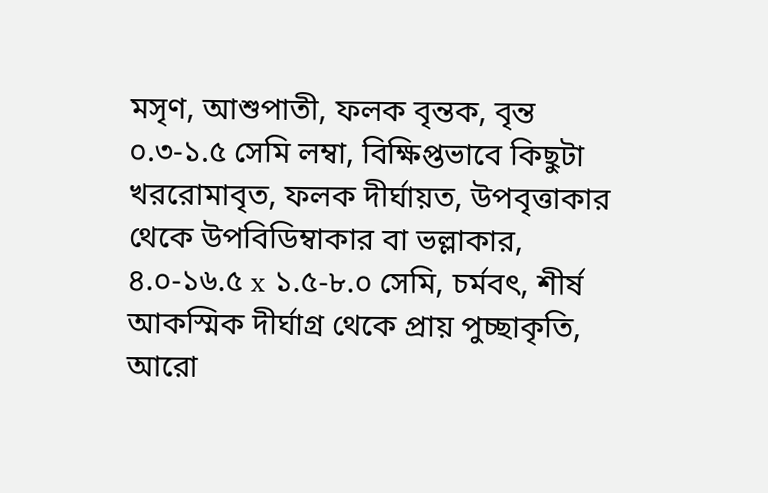মসৃণ, আশুপাতী, ফলক বৃন্তক, বৃন্ত ০.৩-১.৫ সেমি লম্বা, বিক্ষিপ্তভাবে কিছুটা খররোমাবৃত, ফলক দীর্ঘায়ত, উপবৃত্তাকার থেকে উপবিডিম্বাকার বা ভল্লাকার, ৪.০-১৬.৫ x ১.৫-৮.০ সেমি, চর্মবৎ, শীর্ষ আকস্মিক দীর্ঘাগ্র থেকে প্রায় পুচ্ছাকৃতি, আরো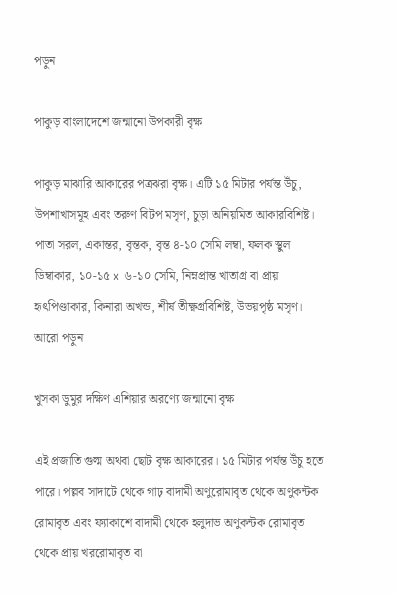পড়ুন

পাকুড় বাংলাদেশে জন্মানো উপকারী বৃক্ষ

পাকুড় মাঝারি আকারের পত্রঝরা বৃক্ষ। এটি ১৫ মিটার পর্যন্ত উঁচু, উপশাখাসমূহ এবং তরুণ বিটপ মসৃণ, চুড়া অনিয়মিত আকারবিশিষ্ট। পাতা সরল, একান্তর, বৃন্তক, বৃন্ত ৪-১০ সেমি লম্বা, ফলক স্থুল ডিম্বাকার, ১০-১৫ x ৬-১০ সেমি, নিম্নপ্রান্ত খাতাগ্র বা প্রায় হৃৎপিণ্ডাকার, কিনারা অখন্ড, শীর্ষ তীক্ষ্ণগ্রবিশিষ্ট, উভয়পৃষ্ঠ মসৃণ। আরো পড়ুন

খুসকা ডুমুর দক্ষিণ এশিয়ার অরণ্যে জন্মানো বৃক্ষ

এই প্রজাতি গুল্ম অথবা ছোট বৃক্ষ আকারের। ১৫ মিটার পর্যন্ত উঁচু হতে পারে। পল্লব সাদাটে থেকে গাঢ় বাদামী অণুরোমাবৃত থেকে অণুকন্টক রোমাবৃত এবং ফ্যাকাশে বাদামী থেকে হলুদাভ অণুকন্টক রোমাবৃত থেকে প্রায় খররোমাবৃত বা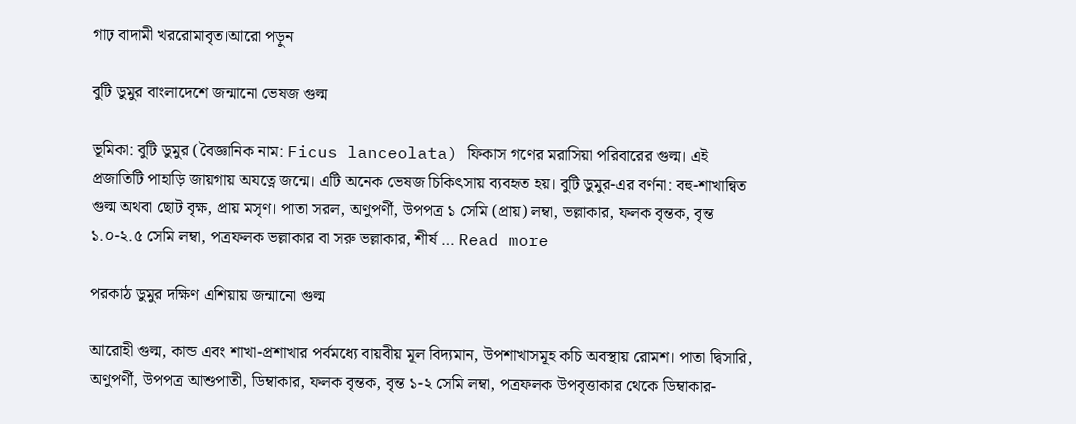গাঢ় বাদামী খররোমাবৃত।আরো পড়ুন

বুটি ডুমুর বাংলাদেশে জন্মানো ভেষজ গুল্ম

ভূমিকা: বুটি ডুমুর (বৈজ্ঞানিক নাম: Ficus lanceolata) ফিকাস গণের মরাসিয়া পরিবারের গুল্ম। এই প্রজাতিটি পাহাড়ি জায়গায় অযত্নে জন্মে। এটি অনেক ভেষজ চিকিৎসায় ব্যবহৃত হয়। বুটি ডুমুর-এর বর্ণনা: বহু-শাখান্বিত গুল্ম অথবা ছোট বৃক্ষ, প্রায় মসৃণ। পাতা সরল, অণুপর্ণী, উপপত্র ১ সেমি (প্রায়) লম্বা, ভল্লাকার, ফলক বৃন্তক, বৃন্ত ১.০-২.৫ সেমি লম্বা, পত্রফলক ভল্লাকার বা সরু ভল্লাকার, শীর্ষ … Read more

পরকাঠ ডুমুর দক্ষিণ এশিয়ায় জন্মানো গুল্ম

আরোহী গুল্ম, কান্ড এবং শাখা-প্রশাখার পর্বমধ্যে বায়বীয় মূল বিদ্যমান, উপশাখাসমূহ কচি অবস্থায় রোমশ। পাতা দ্বিসারি, অণুপর্ণী, উপপত্র আশুপাতী, ডিম্বাকার, ফলক বৃন্তক, বৃন্ত ১-২ সেমি লম্বা, পত্রফলক উপবৃত্তাকার থেকে ডিম্বাকার-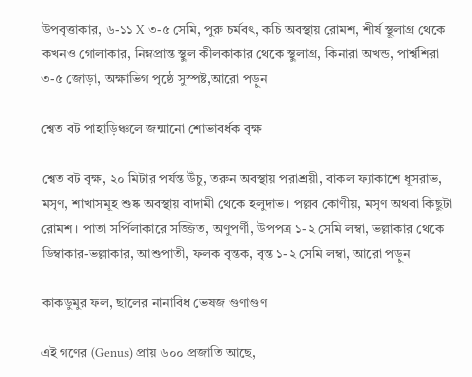উপবৃত্তাকার, ৬-১১ X ৩-৫ সেমি, পুরু চর্মবৎ, কচি অবস্থায় রোমশ, শীর্ষ স্থূলাগ্র থেকে কখনও গোলাকার, নিম্নপ্রান্ত স্থুল কীলকাকার থেকে স্থুলাগ্র, কিনারা অখন্ড, পার্শ্বশিরা ৩-৫ জোড়া, অক্ষাভিগ পৃষ্ঠে সুস্পষ্ট,আরো পড়ুন

শ্বেত বট পাহাড়িঞ্চলে জন্মানো শোভাবর্ধক বৃক্ষ

শ্বেত বট বৃক্ষ, ২০ মিটার পর্যন্ত উঁচু, তরুন অবস্থায় পরাশ্রয়ী, বাকল ফ্যাকাশে ধূসরাভ, মসৃণ, শাখাসমূহ শুষ্ক অবস্থায় বাদামী থেকে হলুদাভ। পল্লব কোণীয়, মসৃণ অথবা কিছুটা রোমশ। পাতা সর্পিলাকারে সজ্জিত, অণুপর্ণী, উপপত্র ১-২ সেমি লম্বা, ভল্লাকার থেকে ডিম্বাকার-ভল্লাকার, আশুপাতী, ফলক বৃন্তক, বৃন্ত ১-২ সেমি লম্বা, আরো পড়ুন

কাকডুমুর ফল, ছালের নানাবিধ ভেষজ গুণাগুণ

এই গণের (Genus) প্রায় ৬০০ প্রজাতি আছে,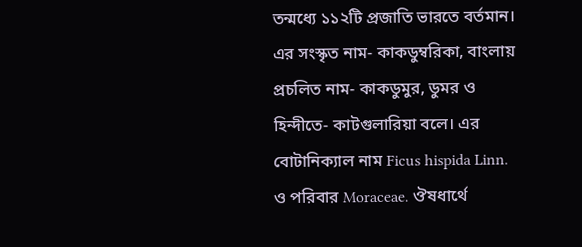তন্মধ্যে ১১২টি প্রজাতি ভারতে বর্তমান। এর সংস্কৃত নাম- কাকডুম্বরিকা, বাংলায় প্রচলিত নাম- কাকডুমুর, ডুমর ও হিন্দীতে- কাটগুলারিয়া বলে। এর বোটানিক্যাল নাম Ficus hispida Linn. ও পরিবার Moraceae. ঔষধার্থে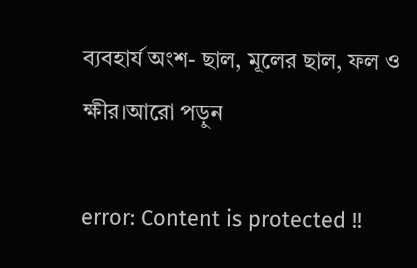ব্যবহার্য অংশ- ছাল, মূলের ছাল, ফল ও ক্ষীর।আরো পড়ুন

error: Content is protected !!